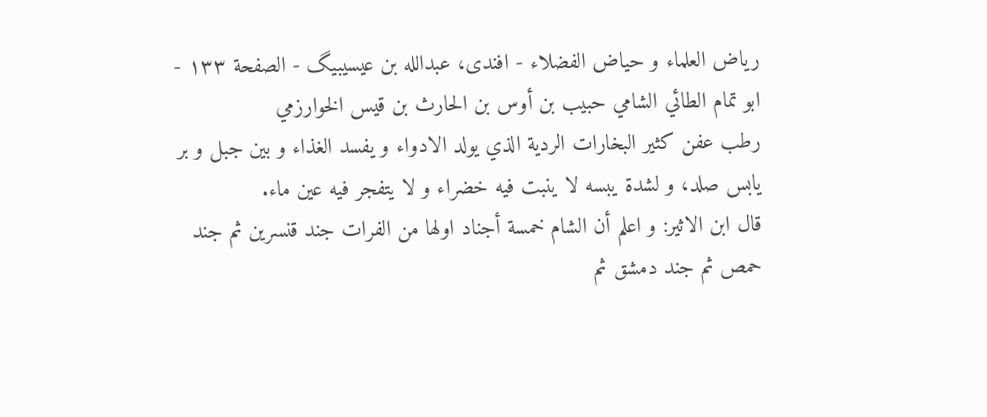ریاض العلماء و حیاض الفضلاء - افندی، عبدالله بن عیسیبیگ - الصفحة ١٣٣ - ابو تمام الطائي الشامي حبيب بن أوس بن الحارث بن قيس الخوارزمي
رطب عفن كثير البخارات الردية الذي يولد الادواء و يفسد الغذاء و بين جبل و بر يابس صلد، و لشدة يبسه لا ينبت فيه خضراء و لا يتفجر فيه عين ماء.
قال ابن الاثير: و اعلم أن الشام خمسة أجناد اولها من الفرات جند قنسرين ثم جند حمص ثم جند دمشق ثم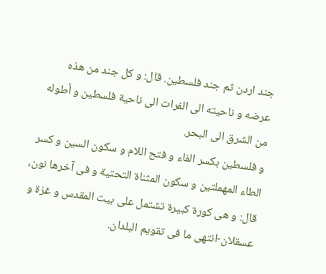جند اردن ثم جند فلسطين. قال: و كل جند من هذه عرضه و ناحيته الى الفرات الى ناحية فلسطين و أطوله من الشرق الى البحر.
و فلسطين بكسر الفاء و فتح اللام و سكون السين و كسر الطاء المهملتين و سكون المثناة التحتية و فى آخرها نون، قال: و هى كورة كبيرة تشتمل على بيت المقدس و غزة و عسقلان-انتهى ما فى تقويم البلدان.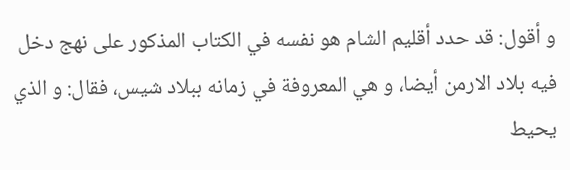و أقول: قد حدد أقليم الشام هو نفسه في الكتاب المذكور على نهج دخل فيه بلاد الارمن أيضا، و هي المعروفة في زمانه ببلاد شيس، فقال: و الذي يحيط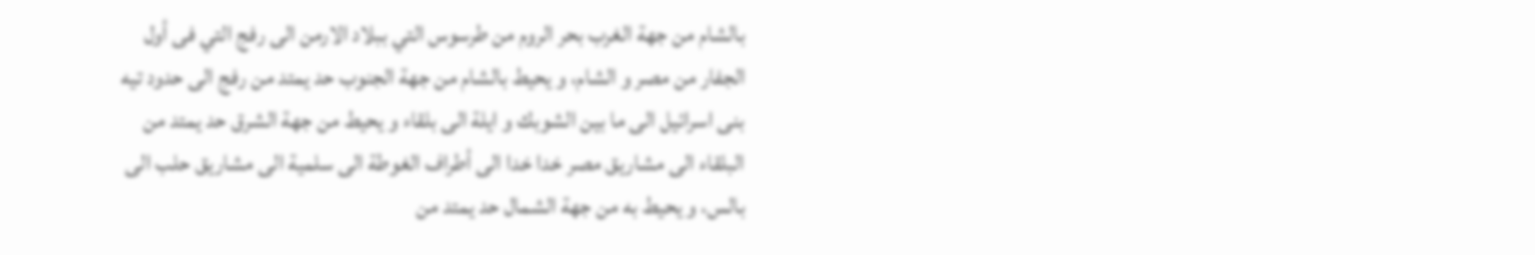بالشام من جهة الغرب بحر الروم من طرسوس التي ببلاد الارمن الى رفج التي فى أول الجفار من مصر و الشام، و يحيط بالشام من جهة الجنوب حد يمتد من رفج الى حدود تيه بنى اسرائيل الى ما بين الشوبك و ايلة الى بلقاء و يحيط من جهة الشرق حد يمتد من البلقاء الى مشاريق مصر خدا خدا الى أطراف الغوطة الى سلمية الى مشاريق حلب الى بالس، و يحيط به من جهة الشمال حد يمتد من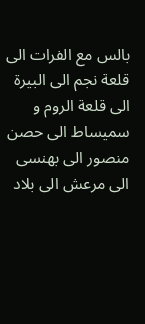بالس مع الفرات الى قلعة نجم الى البيرة الى قلعة الروم و سميساط الى حصن منصور الى بهنسى الى مرعش الى بلاد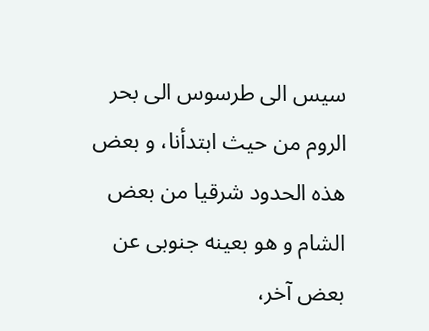سيس الى طرسوس الى بحر الروم من حيث ابتدأنا، و بعض هذه الحدود شرقيا من بعض الشام و هو بعينه جنوبى عن بعض آخر،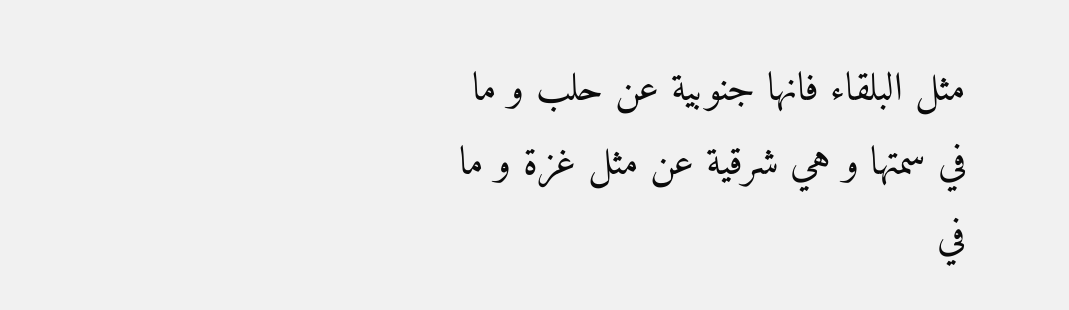مثل البلقاء فانها جنوبية عن حلب و ما في سمتها و هي شرقية عن مثل غزة و ما في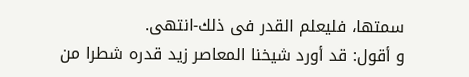سمتها، فليعلم القدر فى ذلك-انتهى.
و أقول: قد أورد شيخنا المعاصر زيد قدره شطرا من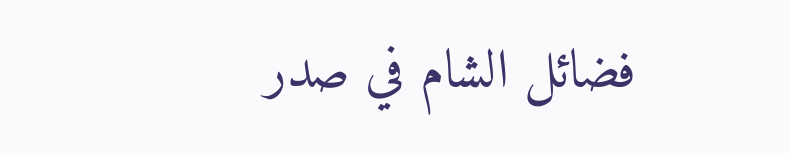فضائل الشام في صدر